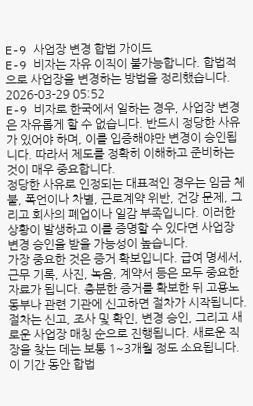E-9 사업장 변경 합법 가이드
E-9 비자는 자유 이직이 불가능합니다. 합법적으로 사업장을 변경하는 방법을 정리했습니다.
2026-03-29 05:52
E-9 비자로 한국에서 일하는 경우, 사업장 변경은 자유롭게 할 수 없습니다. 반드시 정당한 사유가 있어야 하며, 이를 입증해야만 변경이 승인됩니다. 따라서 제도를 정확히 이해하고 준비하는 것이 매우 중요합니다.
정당한 사유로 인정되는 대표적인 경우는 임금 체불, 폭언이나 차별, 근로계약 위반, 건강 문제, 그리고 회사의 폐업이나 일감 부족입니다. 이러한 상황이 발생하고 이를 증명할 수 있다면 사업장 변경 승인을 받을 가능성이 높습니다.
가장 중요한 것은 증거 확보입니다. 급여 명세서, 근무 기록, 사진, 녹음, 계약서 등은 모두 중요한 자료가 됩니다. 충분한 증거를 확보한 뒤 고용노동부나 관련 기관에 신고하면 절차가 시작됩니다.
절차는 신고, 조사 및 확인, 변경 승인, 그리고 새로운 사업장 매칭 순으로 진행됩니다. 새로운 직장을 찾는 데는 보통 1~3개월 정도 소요됩니다. 이 기간 동안 합법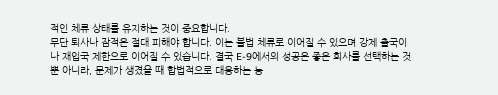적인 체류 상태를 유지하는 것이 중요합니다.
무단 퇴사나 잠적은 절대 피해야 합니다. 이는 불법 체류로 이어질 수 있으며 강제 출국이나 재입국 제한으로 이어질 수 있습니다. 결국 E-9에서의 성공은 좋은 회사를 선택하는 것뿐 아니라, 문제가 생겼을 때 합법적으로 대응하는 능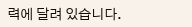력에 달려 있습니다.